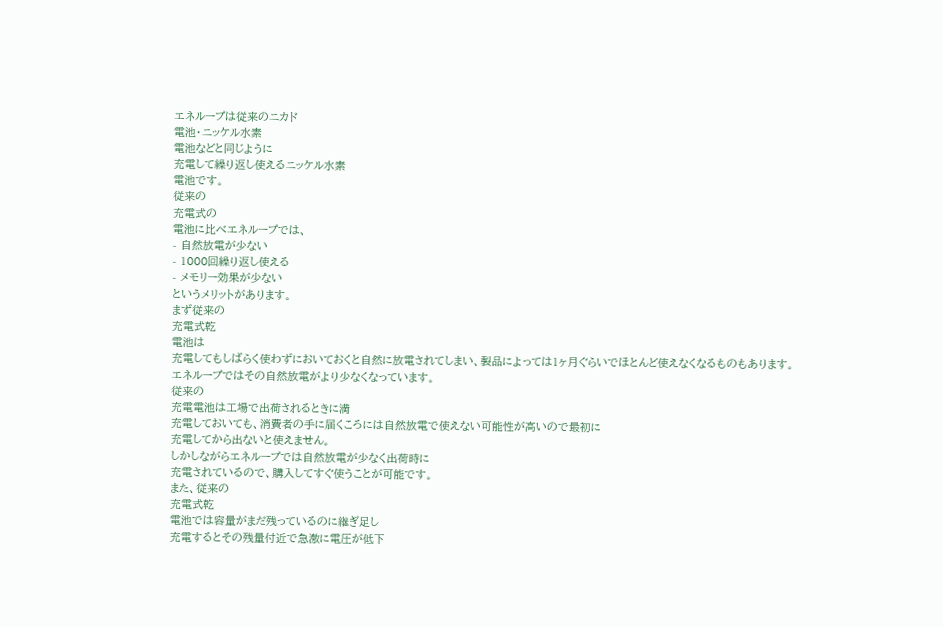エネループは従来のニカド
電池・ニッケル水素
電池などと同じように
充電して繰り返し使えるニッケル水素
電池です。
従来の
充電式の
電池に比べエネループでは、
- 自然放電が少ない
- 1000回繰り返し使える
- メモリー効果が少ない
というメリットがあります。
まず従来の
充電式乾
電池は
充電してもしばらく使わずにおいておくと自然に放電されてしまい、製品によっては1ヶ月ぐらいでほとんど使えなくなるものもあります。
エネループではその自然放電がより少なくなっています。
従来の
充電電池は工場で出荷されるときに満
充電しておいても、消費者の手に届くころには自然放電で使えない可能性が高いので最初に
充電してから出ないと使えません。
しかしながらエネループでは自然放電が少なく出荷時に
充電されているので、購入してすぐ使うことが可能です。
また、従来の
充電式乾
電池では容量がまだ残っているのに継ぎ足し
充電するとその残量付近で急激に電圧が低下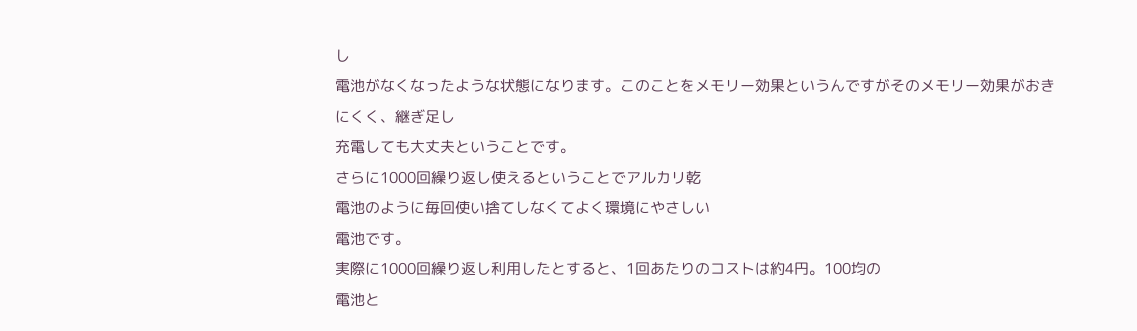し
電池がなくなったような状態になります。このことをメモリー効果というんですがそのメモリー効果がおきにくく、継ぎ足し
充電しても大丈夫ということです。
さらに1000回繰り返し使えるということでアルカリ乾
電池のように毎回使い捨てしなくてよく環境にやさしい
電池です。
実際に1000回繰り返し利用したとすると、1回あたりのコストは約4円。100均の
電池と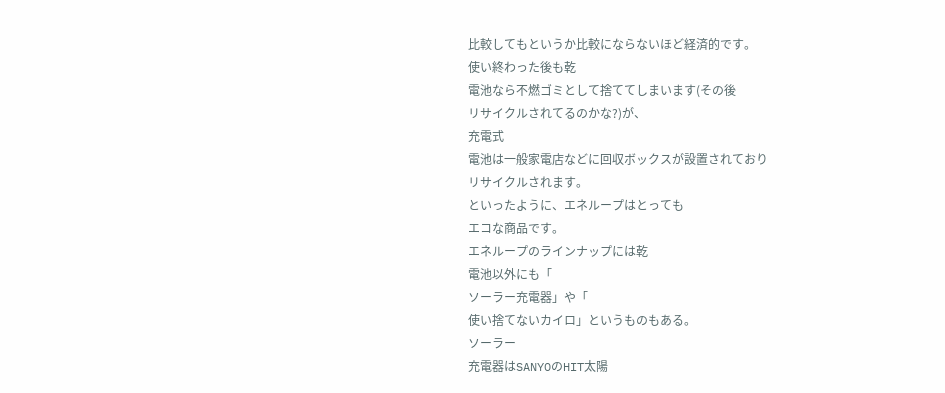比較してもというか比較にならないほど経済的です。
使い終わった後も乾
電池なら不燃ゴミとして捨ててしまいます(その後
リサイクルされてるのかな?)が、
充電式
電池は一般家電店などに回収ボックスが設置されており
リサイクルされます。
といったように、エネループはとっても
エコな商品です。
エネループのラインナップには乾
電池以外にも「
ソーラー充電器」や「
使い捨てないカイロ」というものもある。
ソーラー
充電器はSANYOのHIT太陽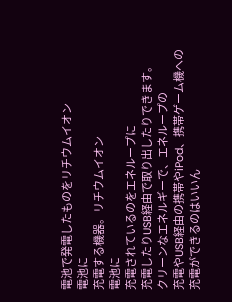電池で発電したものをリチウムイオン
電池に
充電する機器。リチウムイオン
電池に
充電されているのをエネループに
充電したりUSB経由で取り出したりできます。
クリーンなエネルギーで、エネループの
充電やUSB経由の携帯やiPod、携帯ゲーム機への
充電ができるのはいいん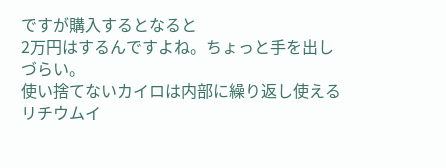ですが購入するとなると
2万円はするんですよね。ちょっと手を出しづらい。
使い捨てないカイロは内部に繰り返し使えるリチウムイ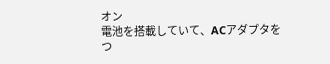オン
電池を搭載していて、ACアダプタをつ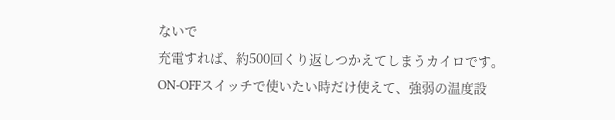ないで
充電すれば、約500回くり返しつかえてしまうカイロです。
ON-OFFスイッチで使いたい時だけ使えて、強弱の温度設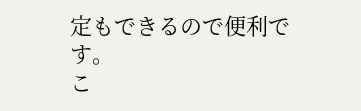定もできるので便利です。
こ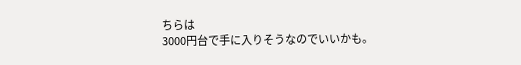ちらは
3000円台で手に入りそうなのでいいかも。